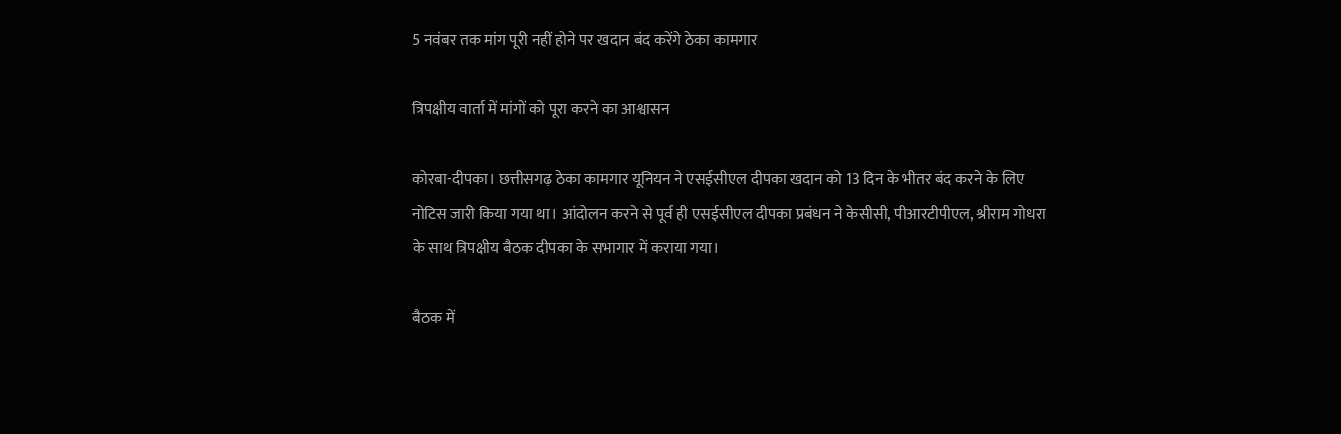5 नवंबर तक मांग पूरी नहीं होने पर खदान बंद करेंगे ठेका कामगार

त्रिपक्षीय वार्ता में मांगों को पूरा करने का आश्वासन

कोरबा-दीपका। छत्तीसगढ़ ठेका कामगार यूनियन ने एसईसीएल दीपका खदान को 13 दिन के भीतर बंद करने के लिए नोटिस जारी किया गया था। आंदोलन करने से पूर्व ही एसईसीएल दीपका प्रबंधन ने केसीसी, पीआरटीपीएल, श्रीराम गोधरा के साथ त्रिपक्षीय बैठक दीपका के सभागार में कराया गया।

बैठक में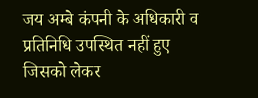जय अम्बे कंपनी के अधिकारी व प्रतिनिधि उपस्थित नहीं हुए जिसको लेकर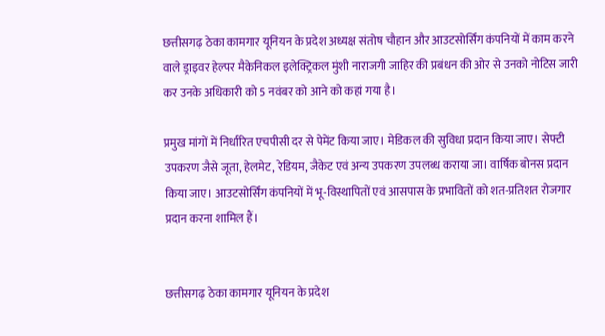छत्तीसगढ़ ठेका कामगार यूनियन के प्रदेश अध्यक्ष संतोष चौहान और आउटसोर्सिंग कंपनियों में काम करने वाले ड्राइवर हेल्पर मैकेनिकल इलेक्ट्रिकल मुंशी नाराजगी जाहिर की प्रबंधन की ओर से उनको नोटिस जारी कर उनके अधिकारी को 5 नवंबर को आने को कहां गया है।

प्रमुख मांगों में निर्धारित एचपीसी दर से पेमेंट किया जाए। मेडिकल की सुविधा प्रदान किया जाए। सेफ्टी उपकरण जैसे जूता, हेलमेट, रेडियम, जैकेट एवं अन्य उपकरण उपलब्ध कराया जा। वार्षिक बोनस प्रदान किया जाए। आउटसोर्सिंग कंपनियों में भू-विस्थापितों एवं आसपास के प्रभावितों को शत-प्रतिशत रोजगार प्रदान करना शामिल हैं।


छत्तीसगढ़ ठेका कामगार यूनियन के प्रदेश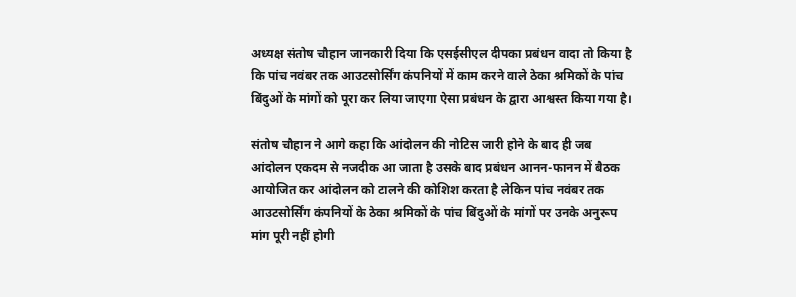अध्यक्ष संतोष चौहान जानकारी दिया कि एसईसीएल दीपका प्रबंधन वादा तो किया है कि पांच नवंबर तक आउटसोर्सिंग कंपनियों में काम करने वाले ठेका श्रमिकों के पांच बिंदुओं के मांगों को पूरा कर लिया जाएगा ऐसा प्रबंधन के द्वारा आश्वस्त किया गया है।

संतोष चौहान ने आगे कहा कि आंदोलन की नोटिस जारी होने के बाद ही जब आंदोलन एकदम से नजदीक आ जाता है उसके बाद प्रबंधन आनन-फानन में बैठक आयोजित कर आंदोलन को टालने की कोशिश करता है लेकिन पांच नवंबर तक आउटसोर्सिंग कंपनियों के ठेका श्रमिकों के पांच बिंदुओं के मांगों पर उनके अनुरूप मांग पूरी नहीं होगी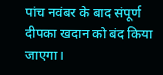पांच नवंबर के बाद संपूर्ण दीपका खदान को बंद किया जाएगा।